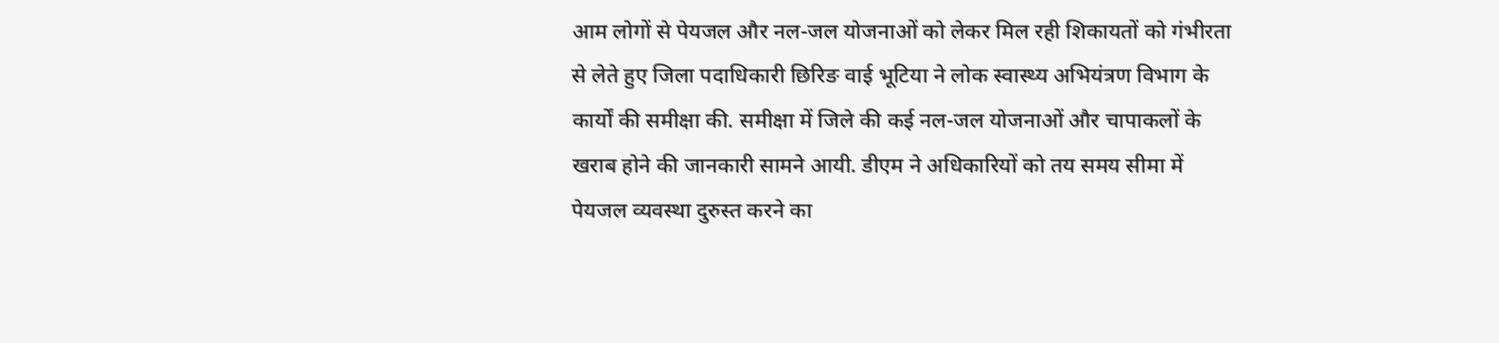आम लोगों से पेयजल और नल-जल योजनाओं को लेकर मिल रही शिकायतों को गंभीरता से लेते हुए जिला पदाधिकारी छिरिङ वाई भूटिया ने लोक स्वास्थ्य अभियंत्रण विभाग के कार्यों की समीक्षा की. समीक्षा में जिले की कई नल-जल योजनाओं और चापाकलों के खराब होने की जानकारी सामने आयी. डीएम ने अधिकारियों को तय समय सीमा में पेयजल व्यवस्था दुरुस्त करने का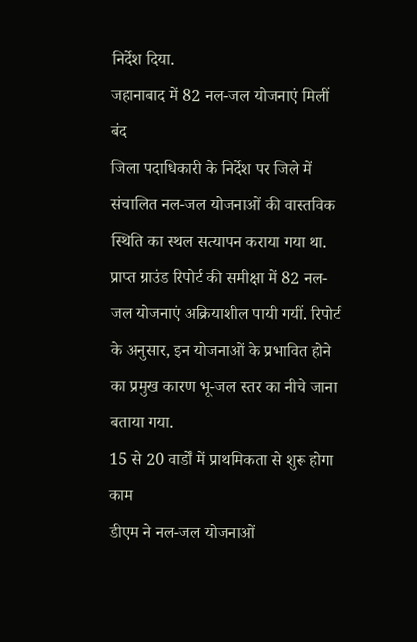निर्देश दिया.
जहानाबाद में 82 नल-जल योजनाएं मिलीं बंद
जिला पदाधिकारी के निर्देश पर जिले में संचालित नल-जल योजनाओं की वास्तविक स्थिति का स्थल सत्यापन कराया गया था. प्राप्त ग्राउंड रिपोर्ट की समीक्षा में 82 नल-जल योजनाएं अक्रियाशील पायी गयीं. रिपोर्ट के अनुसार, इन योजनाओं के प्रभावित होने का प्रमुख कारण भू-जल स्तर का नीचे जाना बताया गया.
15 से 20 वार्डों में प्राथमिकता से शुरू होगा काम
डीएम ने नल-जल योजनाओं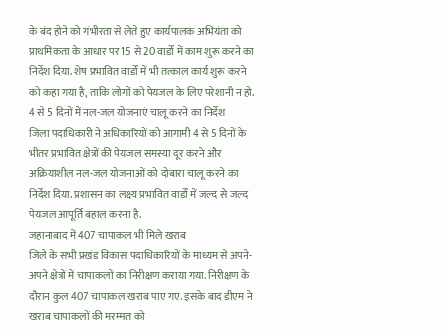के बंद होने को गंभीरता से लेते हुए कार्यपालक अभियंता को प्राथमिकता के आधार पर 15 से 20 वार्डों में काम शुरू करने का निर्देश दिया. शेष प्रभावित वार्डों में भी तत्काल कार्य शुरू करने को कहा गया है, ताकि लोगों को पेयजल के लिए परेशानी न हो.
4 से 5 दिनों में नल-जल योजनाएं चालू करने का निर्देश
जिला पदाधिकारी ने अधिकारियों को आगामी 4 से 5 दिनों के भीतर प्रभावित क्षेत्रों की पेयजल समस्या दूर करने और अक्रियाशील नल-जल योजनाओं को दोबारा चालू करने का निर्देश दिया. प्रशासन का लक्ष्य प्रभावित वार्डों में जल्द से जल्द पेयजल आपूर्ति बहाल करना है.
जहानाबाद में 407 चापाकल भी मिले खराब
जिले के सभी प्रखंड विकास पदाधिकारियों के माध्यम से अपने-अपने क्षेत्रों में चापाकलों का निरीक्षण कराया गया. निरीक्षण के दौरान कुल 407 चापाकल खराब पाए गए. इसके बाद डीएम ने खराब चापाकलों की मरम्मत को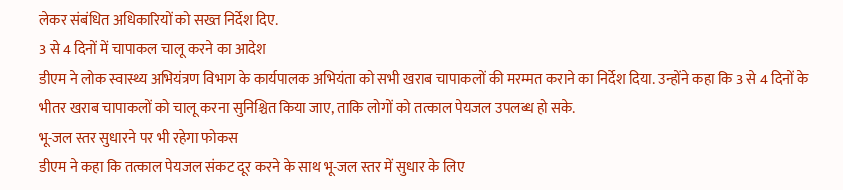लेकर संबंधित अधिकारियों को सख्त निर्देश दिए.
3 से 4 दिनों में चापाकल चालू करने का आदेश
डीएम ने लोक स्वास्थ्य अभियंत्रण विभाग के कार्यपालक अभियंता को सभी खराब चापाकलों की मरम्मत कराने का निर्देश दिया. उन्होंने कहा कि 3 से 4 दिनों के भीतर खराब चापाकलों को चालू करना सुनिश्चित किया जाए, ताकि लोगों को तत्काल पेयजल उपलब्ध हो सके.
भू-जल स्तर सुधारने पर भी रहेगा फोकस
डीएम ने कहा कि तत्काल पेयजल संकट दूर करने के साथ भू-जल स्तर में सुधार के लिए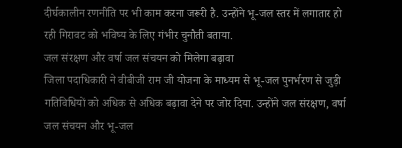दीर्घकालीन रणनीति पर भी काम करना जरूरी है. उन्होंने भू-जल स्तर में लगातार हो रही गिरावट को भविष्य के लिए गंभीर चुनौती बताया.
जल संरक्षण और वर्षा जल संचयन को मिलेगा बढ़ावा
जिला पदाधिकारी ने वीबीजी राम जी योजना के माध्यम से भू-जल पुनर्भरण से जुड़ी गतिविधियों को अधिक से अधिक बढ़ावा देने पर जोर दिया. उन्होंने जल संरक्षण, वर्षा जल संचयन और भू-जल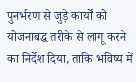पुनर्भरण से जुड़े कार्यों को योजनाबद्ध तरीके से लागू करने का निर्देश दिया, ताकि भविष्य में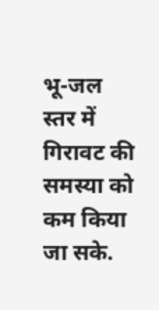भू-जल स्तर में गिरावट की समस्या को कम किया जा सके.